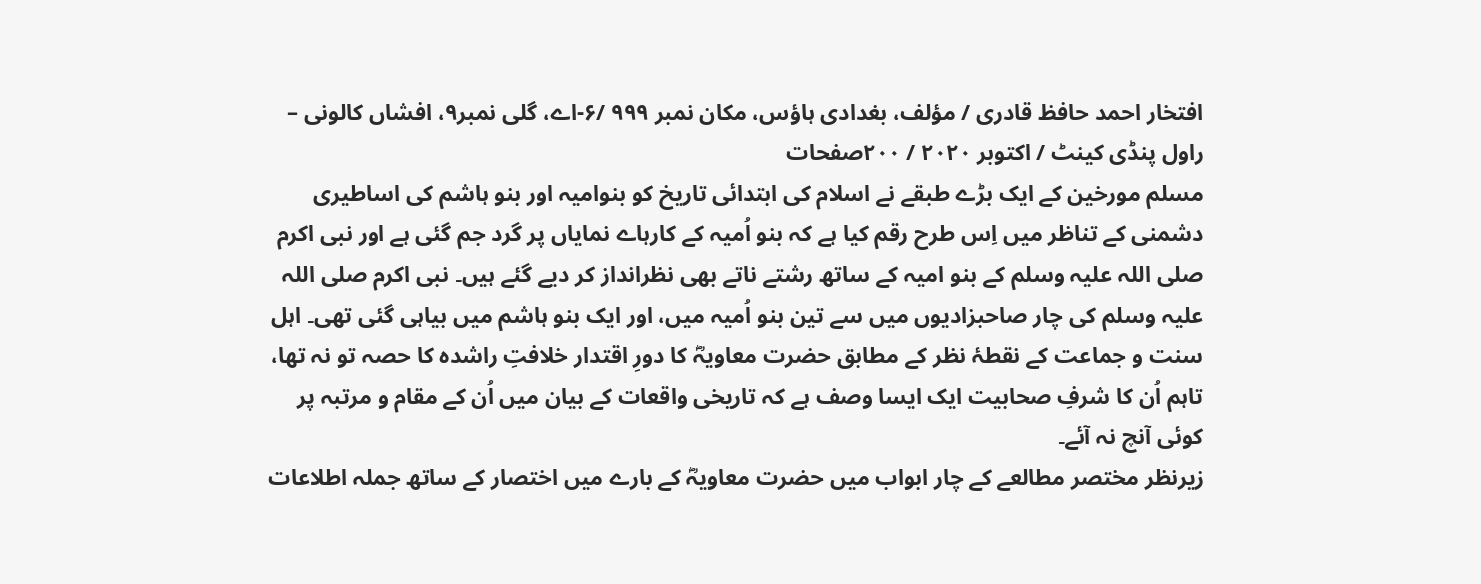افتخار احمد حافظ قادری / مؤلف، بغدادی ہاؤس، مکان نمبر ۹۹۹ /۶-اے، گلی نمبر۹، افشاں کالونی – راول پنڈی کینٹ / اکتوبر ۲۰۲۰ / ۲۰۰صفحات
مسلم مورخین کے ایک بڑے طبقے نے اسلام کی ابتدائی تاریخ کو بنوامیہ اور بنو ہاشم کی اساطیری دشمنی کے تناظر میں اِس طرح رقم کیا ہے کہ بنو اُمیہ کے کارہاے نمایاں پر گرد جم گئی ہے اور نبی اکرم صلی اللہ علیہ وسلم کے بنو امیہ کے ساتھ رشتے ناتے بھی نظرانداز کر دیے گئے ہیں۔ نبی اکرم صلی اللہ علیہ وسلم کی چار صاحبزادیوں میں سے تین بنو اُمیہ میں، اور ایک بنو ہاشم میں بیاہی گئی تھی۔ اہل سنت و جماعت کے نقطۂ نظر کے مطابق حضرت معاویہؓ کا دورِ اقتدار خلافتِ راشدہ کا حصہ تو نہ تھا، تاہم اُن کا شرفِ صحابیت ایک ایسا وصف ہے کہ تاریخی واقعات کے بیان میں اُن کے مقام و مرتبہ پر کوئی آنچ نہ آئے۔
زیرنظر مختصر مطالعے کے چار ابواب میں حضرت معاویہؓ کے بارے میں اختصار کے ساتھ جملہ اطلاعات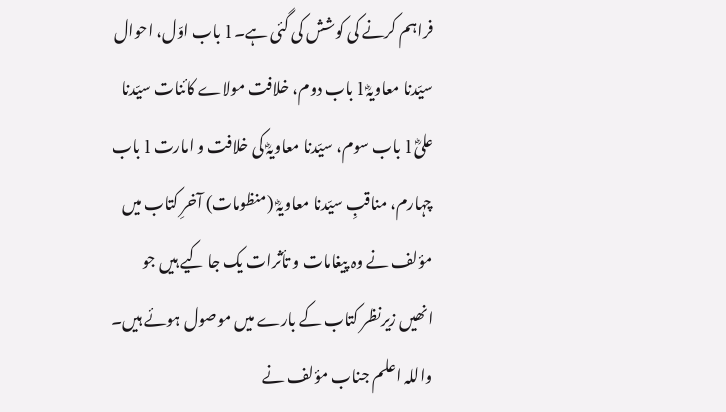فراہم کرنے کی کوشش کی گئی ہے۔ l باب اوّل، احوال سیّدنا معاویہؓ l باب دوم، خلافت مولاے کائنات سیّدنا علیؓ l باب سوم، سیّدنا معاویہؓ کی خلافت و امارت l باب چہارم، مناقبِ سیّدنا معاویہؓ (منظومات) آخرِ کتاب میں مؤلف نے وہ پیغامات و تأثرات یک جا کیے ہیں جو انھیں زیرنظر کتاب کے بارے میں موصول ہوئے ہیں۔
واللہ اعلم جناب مؤلف نے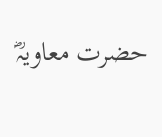حضرت معاویہؓ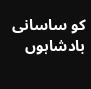کو ساسانی بادشاہوں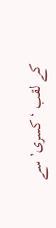کے لقب ‘کسری’ سے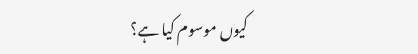کیوں موسوم کیا ہے؟